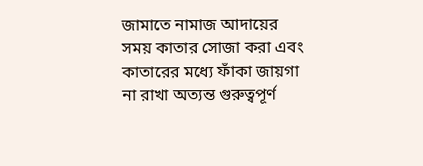জামাতে নামাজ আদায়ের সময় কাতার সোজা করা এবং কাতারের মধ্যে ফাঁকা জায়গা না রাখা অত্যন্ত গুরুত্বপূর্ণ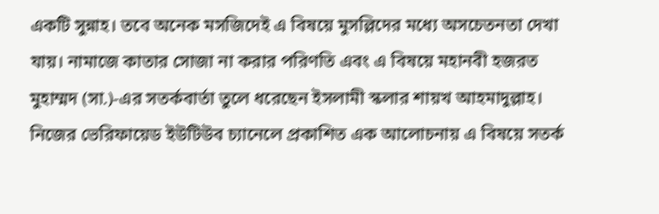একটি সুন্নাহ। তবে অনেক মসজিদেই এ বিষয়ে মুসল্লিদের মধ্যে অসচেতনতা দেখা যায়। নামাজে কাতার সোজা না করার পরিণতি এবং এ বিষয়ে মহানবী হজরত মুহাম্মদ (সা.)-এর সতর্কবার্তা তুলে ধরেছেন ইসলামী স্কলার শায়খ আহমাদুল্লাহ।
নিজের ভেরিফায়েড ইউটিউব চ্যানেলে প্রকাশিত এক আলোচনায় এ বিষয়ে সতর্ক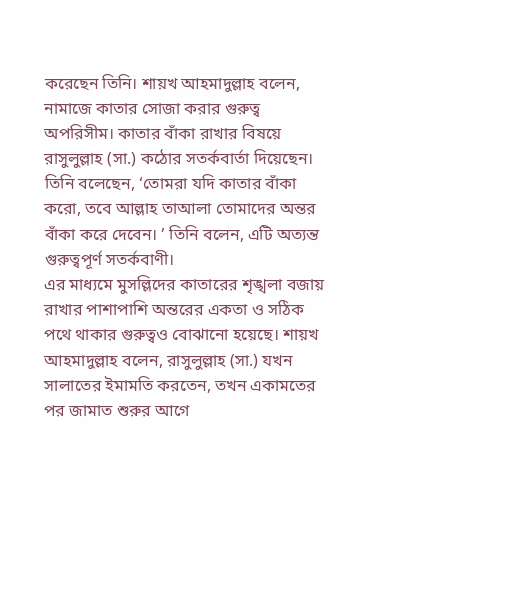করেছেন তিনি। শায়খ আহমাদুল্লাহ বলেন, নামাজে কাতার সোজা করার গুরুত্ব অপরিসীম। কাতার বাঁকা রাখার বিষয়ে রাসুলুল্লাহ (সা.) কঠোর সতর্কবার্তা দিয়েছেন। তিনি বলেছেন, ‘তোমরা যদি কাতার বাঁকা করো, তবে আল্লাহ তাআলা তোমাদের অন্তর বাঁকা করে দেবেন। ’ তিনি বলেন, এটি অত্যন্ত গুরুত্বপূর্ণ সতর্কবাণী।
এর মাধ্যমে মুসল্লিদের কাতারের শৃঙ্খলা বজায় রাখার পাশাপাশি অন্তরের একতা ও সঠিক পথে থাকার গুরুত্বও বোঝানো হয়েছে। শায়খ আহমাদুল্লাহ বলেন, রাসুলুল্লাহ (সা.) যখন সালাতের ইমামতি করতেন, তখন একামতের পর জামাত শুরুর আগে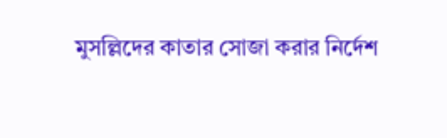মুসল্লিদের কাতার সোজা করার নির্দেশ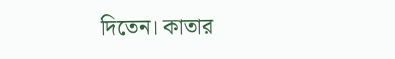দিতেন। কাতার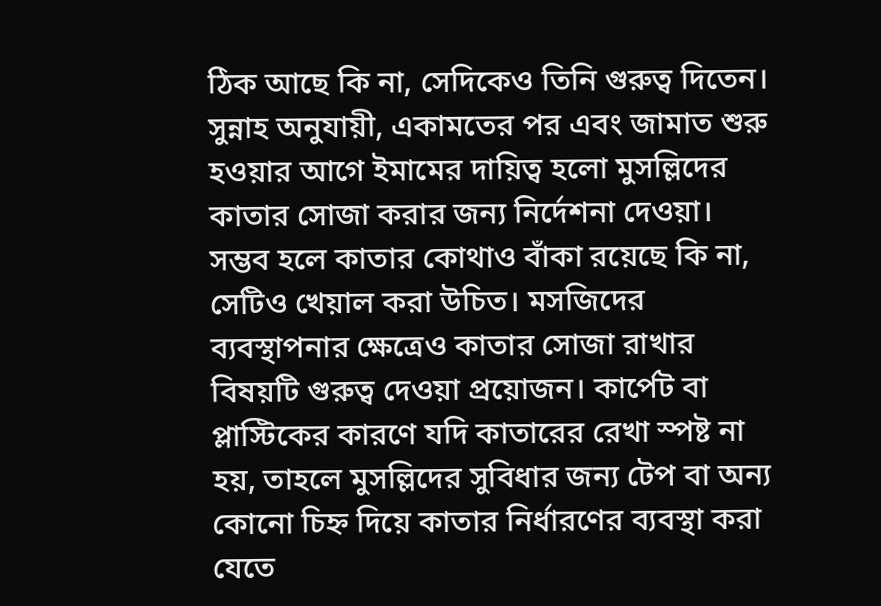ঠিক আছে কি না, সেদিকেও তিনি গুরুত্ব দিতেন। সুন্নাহ অনুযায়ী, একামতের পর এবং জামাত শুরু হওয়ার আগে ইমামের দায়িত্ব হলো মুসল্লিদের কাতার সোজা করার জন্য নির্দেশনা দেওয়া।
সম্ভব হলে কাতার কোথাও বাঁকা রয়েছে কি না, সেটিও খেয়াল করা উচিত। মসজিদের ব্যবস্থাপনার ক্ষেত্রেও কাতার সোজা রাখার বিষয়টি গুরুত্ব দেওয়া প্রয়োজন। কার্পেট বা প্লাস্টিকের কারণে যদি কাতারের রেখা স্পষ্ট না হয়, তাহলে মুসল্লিদের সুবিধার জন্য টেপ বা অন্য কোনো চিহ্ন দিয়ে কাতার নির্ধারণের ব্যবস্থা করা যেতে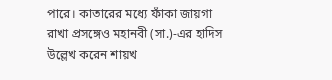পারে। কাতারের মধ্যে ফাঁকা জায়গা রাখা প্রসঙ্গেও মহানবী (সা.)-এর হাদিস উল্লেখ করেন শায়খ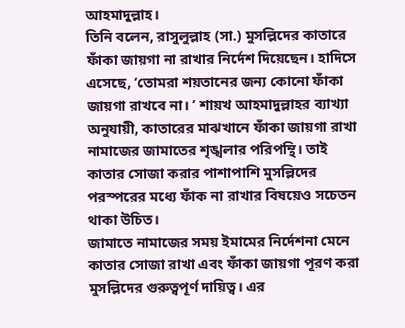আহমাদুল্লাহ।
তিনি বলেন, রাসুলুল্লাহ (সা.) মুসল্লিদের কাতারে ফাঁকা জায়গা না রাখার নির্দেশ দিয়েছেন। হাদিসে এসেছে, ‘তোমরা শয়তানের জন্য কোনো ফাঁকা জায়গা রাখবে না। ’ শায়খ আহমাদুল্লাহর ব্যাখ্যা অনুযায়ী, কাতারের মাঝখানে ফাঁকা জায়গা রাখা নামাজের জামাতের শৃঙ্খলার পরিপন্থি। তাই কাতার সোজা করার পাশাপাশি মুসল্লিদের পরস্পরের মধ্যে ফাঁক না রাখার বিষয়েও সচেতন থাকা উচিত।
জামাতে নামাজের সময় ইমামের নির্দেশনা মেনে কাতার সোজা রাখা এবং ফাঁকা জায়গা পূরণ করা মুসল্লিদের গুরুত্বপূর্ণ দায়িত্ব। এর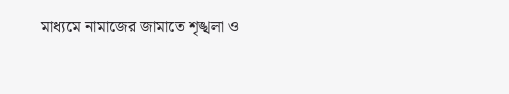মাধ্যমে নামাজের জামাতে শৃঙ্খলা ও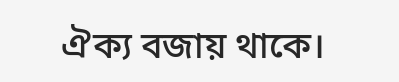ঐক্য বজায় থাকে।